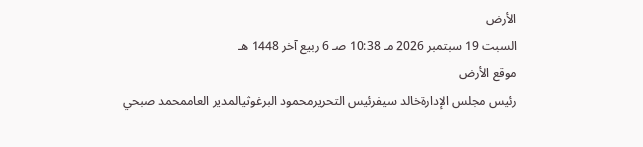الأرض
السبت 19 سبتمبر 2026 مـ 10:38 صـ 6 ربيع آخر 1448 هـ
موقع الأرض
رئيس مجلس الإدارةخالد سيفرئيس التحريرمحمود البرغوثيالمدير العاممحمد صبحي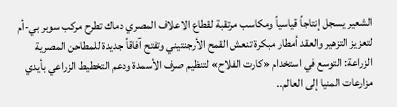الشعير يسجل إنتاجاً قياسياً ومكاسب مرتقبة لقطاع الاعلاف المصري دماك تطرح مركب سوبر بي-أم لتعزيز التزهير والعقد أمطار مبكرة تنعش القمح الأرجنتيني وتفتح آفاقاً جديدة للمطاحن المصرية الزراعة: التوسع في استخدام «كارت الفلاح» لتنظيم صرف الأسمدة ودعم التخطيط الزراعي بأيدي مزارعات المنيا إلى العالم..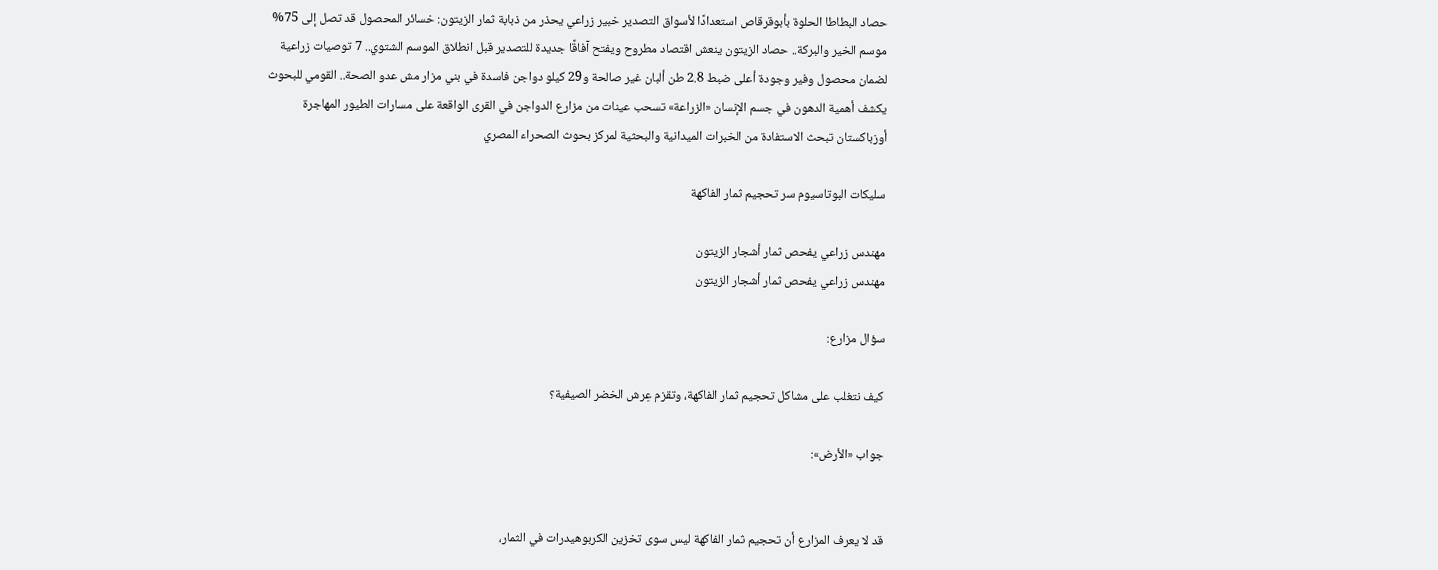حصاد البطاطا الحلوة بأبوقرقاص استعدادًا لأسواق التصدير خبير زراعي يحذر من ذبابة ثمار الزيتون: خسائر المحصول قد تصل إلى 75% موسم الخير والبركة.. حصاد الزيتون ينعش اقتصاد مطروح ويفتح آفاقًا جديدة للتصدير قبل انطلاق الموسم الشتوي.. 7 توصيات زراعية لضمان محصول وفير وجودة أعلى ضبط 2.8 طن ألبان غير صالحة و29 كيلو دواجن فاسدة في بني مزار مش عدو الصحة.. القومي للبحوث يكشف أهمية الدهون في جسم الإنسان «الزراعة» تسحب عينات من مزارع الدواجن في القرى الواقعة على مسارات الطيور المهاجرة أوزباكستان تبحث الاستفادة من الخبرات الميدانية والبحثية لمركز بحوث الصحراء المصري

سليكات البوتاسيوم سر تحجيم ثمار الفاكهة

مهندس زراعي يفحص ثمار أشجار الزيتون
مهندس زراعي يفحص ثمار أشجار الزيتون

سؤال مزارع:

كيف نتغلب على مشاكل تحجيم ثمار الفاكهة، وتقزم عِرش الخضر الصيفية؟

جواب «الأرض»:


قد لا يعرف المزارع أن تحجيم ثمار الفاكهة ليس سوى تخزين الكربوهيدرات في الثمار،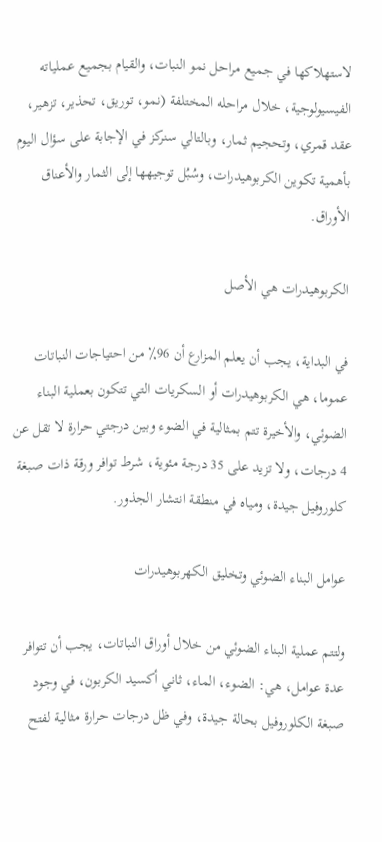لاستهلاكها في جميع مراحل نمو النبات، والقيام بجميع عملياته الفيسيولوجية، خلال مراحله المختلفة (نمو، توريق، تحذير، تزهير، عقد قمري، وتحجيم ثمار، وبالتالي سنركز في الإجابة على سؤال اليوم بأهمية تكوين الكربوهيدرات، وسُبُل توجيهها إلى الثمار والأعناق الأوراق.

الكربوهيدرات هي الأصل

في البداية، يجب أن يعلم المزارع أن 96٪ من احتياجات النباتات عموما، هي الكربوهيدرات أو السكريات التي تتكون بعملية البناء الضوئي، والأخيرة تتم بمثالية في الضوء وبين درجتي حرارة لا تقل عن 4 درجات، ولا تزيد على 35 درجة مئوية، شرط توافر ورقة ذات صبغة كلوروفيل جيدة، ومياه في منطقة انتشار الجذور.

عوامل البناء الضوئي وتخليق الكهربوهيدرات

ولتتم عملية البناء الضوئي من خلال أوراق النباتات، يجب أن تتوافر عدة عوامل، هي: الضوء، الماء، ثاني أكسيد الكربون، في وجود صبغة الكلوروفيل بحالة جيدة، وفي ظل درجات حرارة مثالية لفتح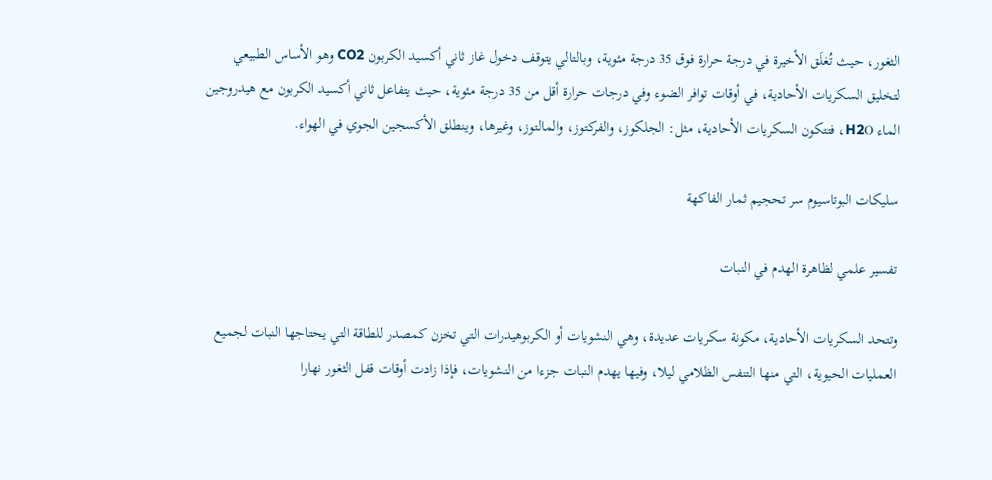الثغور، حيث تُغلَق الأخيرة في درجة حرارة فوق 35 درجة مئوية، وبالتالي يتوقف دخول غاز ثاني أكسيد الكربون CO2 وهو الأساس الطبيعي لتخليق السكريات الأحادية، في أوقات توافر الضوء وفي درجات حرارة أقل من 35 درجة مئوية، حيث يتفاعل ثاني أكسيد الكربون مع هيدروجين الماء H2O، فتتكون السكريات الأحادية، مثل: الجلكوز، والفركتوز، والمالتوز، وغيرها، وينطلق الأكسجين الجوي في الهواء.

سليكات البوتاسيوم سر تحجيم ثمار الفاكهة

تفسير علمي لظاهرة الهدم في النبات

وتتحد السكريات الأحادية، مكونة سكريات عديدة، وهي النشويات أو الكربوهيدرات التي تخزن كمصدر للطاقة التي يحتاجها النبات لجميع العمليات الحيوية، التي منها التنفس الظلامي ليلا، وفيها يهدم النبات جزءا من النشويات، فإذا زادت أوقات قفل الثغور نهارا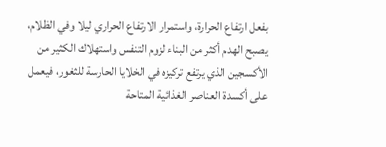بفعل ارتفاع الحرارة، واستمرار الارتفاع الحراري ليلا وفي الظلام، يصبح الهدم أكثر من البناء لزوم التنفس واستهلاك الكثير من الأكسجين الذي يرتفع تركيزه في الخلايا الحارسة للثغور، فيعمل على أكسدة العناصر الغذائية المتاحة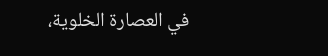في العصارة الخلوية،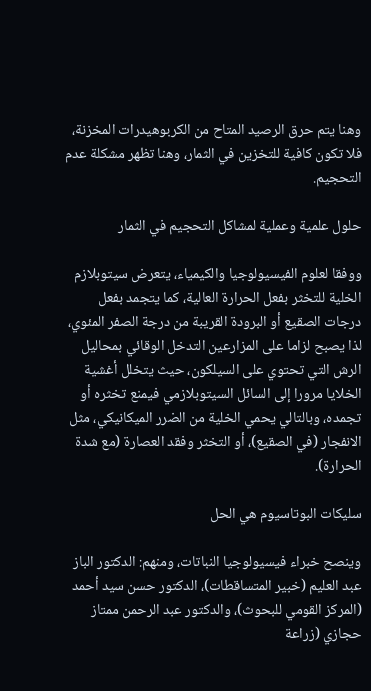وهنا يتم حرق الرصيد المتاح من الكربوهيدرات المخزنة، فلا تكون كافية للتخزين في الثمار، وهنا تظهر مشكلة عدم التحجيم.

حلول علمية وعملية لمشاكل التحجيم في الثمار

ووفقا لعلوم الفيسيولوجيا والكيمياء، يتعرض سيتوبلازم الخلية للتخثر بفعل الحرارة العالية، كما يتجمد بفعل درجات الصقيع أو البرودة القريبة من درجة الصفر المئوي، لذا يصبح لزاما على المزارعين التدخل الوقائي بمحاليل الرش التي تحتوي على السيلكون، حيث يتخلل أغشية الخلايا مرورا إلى السائل السيتوبلازمي فيمنع تخثره أو تجمده، وبالتالي يحمي الخلية من الضرر الميكانيكي، مثل الانفجار (في الصقيع)، أو التخثر وفقد العصارة (مع شدة الحرارة).

سليكات البوتاسيوم هي الحل

وينصح خبراء فيسيولوجيا النباتات، ومنهم: الدكتور الباز عبد العليم (خبير المتساقطات)، الدكتور حسن سيد أحمد (المركز القومي للبحوث)، والدكتور عبد الرحمن ممتاز حجازي (زراعة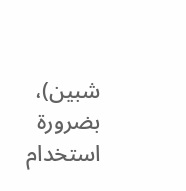شبين)، بضرورة استخدام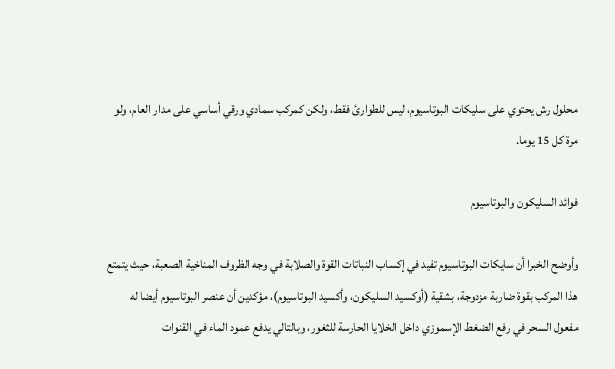محلول رش يحتوي على سليكات البوتاسيوم، ليس للطوارئ فقط، ولكن كمركب سمادي ورقي أساسي على مدار العام، ولو مرة كل 15 يوما.

فوائد السليكون والبوتاسيوم

وأوضح الخبرا أن سايكات البوتاسيوم تفيد في إكساب النباتات القوة والصلابة في وجه الظروف المناخية الصعبة، حيث يتمتع هذا المركب بقوة ضاربة مزدوجة، بشقية (أوكسيد السليكون، وأكسيد البوتاسيوم)، مؤكدين أن عنصر البوتاسيوم أيضا له مفعول السحر في رفع الضغط الإسموزي داخل الخلايا الحارسة للثغور، وبالتالي يدفع عمود الماء في القنوات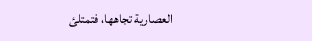العصارية تجاهها، فتمتلئ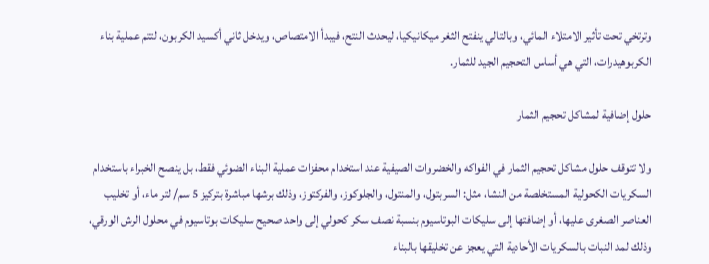وترتخي تحت تأثير الامتلاء المائي، وبالتالي ينفتح الثغر ميكانيكيا، ليحدث النتح، فيبدأ الامتصاص، ويدخل ثاني أكسيد الكربون، لتتم عملية بناء الكربوهيدرات، التي هي أساس التحجيم الجيد للثمار.

حلول إضافية لمشاكل تحجيم الثمار

ولا تتوقف حلول مشاكل تحجيم الثمار في الفواكه والخضروات الصيفية عند استخدام محفزات عملية البناء الضوئي فقط، بل ينصح الخبراء باستخدام السكريات الكحولية المستخلصة من النشا، مثل: السربتول، والمنتول، والجلوكوز، والفركتوز، وذلك برشها مباشرة بتركيز 5 سم/ لتر ماء، أو تخليب العناصر الصغرى عليها، أو إضافتها إلى سليكات البوتاسيوم بنسبة نصف سكر كحولي إلى واحد صحيح سليكات بوتاسيوم في محلول الرش الورقي، وذلك لمد النبات بالسكريات الأحادية التي يعجز عن تخليقها بالبناء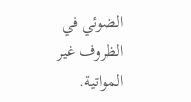الضوئي في الظروف غير المواتية.